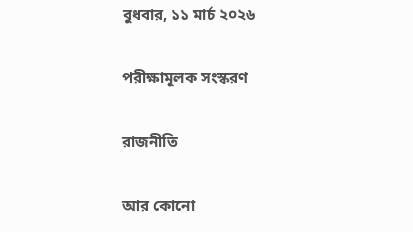বুধবার, ১১ মার্চ ২০২৬

পরীক্ষামূলক সংস্করণ

রাজনীতি

আর কোনো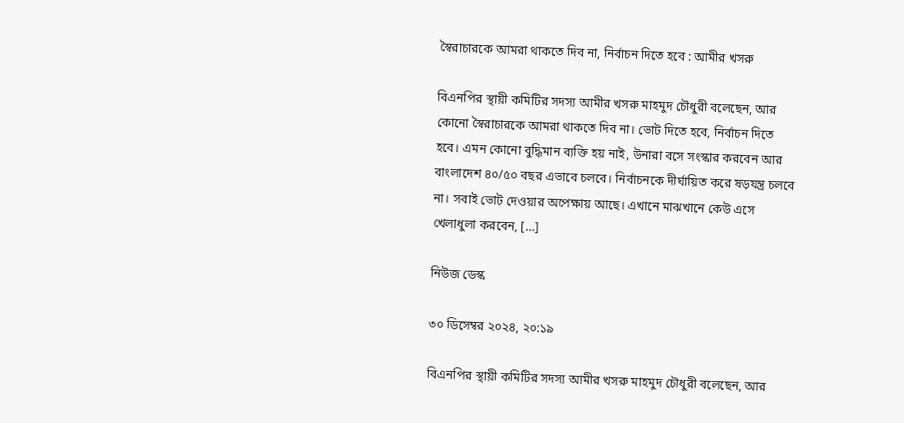স্বৈরাচারকে আমরা থাকতে দিব না, নির্বাচন দিতে হবে : আমীর খসরু

বিএনপির স্থায়ী কমিটির সদস্য আমীর খসরু মাহমুদ চৌধুরী বলেছেন, আর কোনো স্বৈরাচারকে আমরা থাকতে দিব না। ভোট দিতে হবে, নির্বাচন দিতে হবে। এমন কোনো বুদ্ধিমান ব্যক্তি হয় নাই, উনারা বসে সংস্কার করবেন আর বাংলাদেশ ৪০/৫০ বছর এভাবে চলবে। নির্বাচনকে দীর্ঘায়িত করে ষড়যন্ত্র চলবে না। সবাই ভোট দেওয়ার অপেক্ষায় আছে। এখানে মাঝখানে কেউ এসে খেলাধুলা করবেন, […]

নিউজ ডেস্ক

৩০ ডিসেম্বর ২০২৪, ২০:১৯

বিএনপির স্থায়ী কমিটির সদস্য আমীর খসরু মাহমুদ চৌধুরী বলেছেন, আর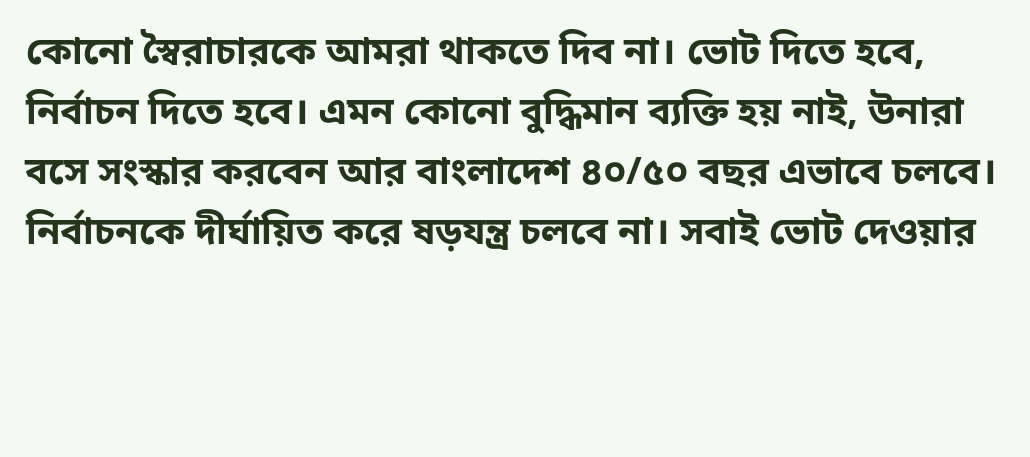কোনো স্বৈরাচারকে আমরা থাকতে দিব না। ভোট দিতে হবে, নির্বাচন দিতে হবে। এমন কোনো বুদ্ধিমান ব্যক্তি হয় নাই, উনারা বসে সংস্কার করবেন আর বাংলাদেশ ৪০/৫০ বছর এভাবে চলবে। নির্বাচনকে দীর্ঘায়িত করে ষড়যন্ত্র চলবে না। সবাই ভোট দেওয়ার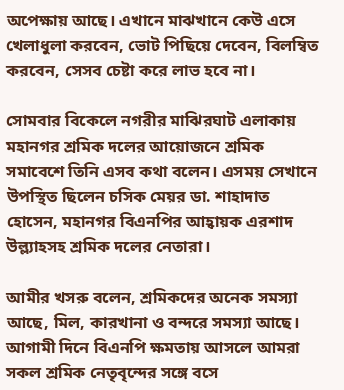অপেক্ষায় আছে। এখানে মাঝখানে কেউ এসে খেলাধুলা করবেন, ভোট পিছিয়ে দেবেন, বিলম্বিত করবেন, সেসব চেষ্টা করে লাভ হবে না।

সোমবার বিকেলে নগরীর মাঝিরঘাট এলাকায় মহানগর শ্রমিক দলের আয়োজনে শ্রমিক সমাবেশে তিনি এসব কথা বলেন। এসময় সেখানে উপস্থিত ছিলেন চসিক মেয়র ডা. শাহাদাত হোসেন, মহানগর বিএনপির আহ্বায়ক এরশাদ উল্ল্যাহসহ শ্রমিক দলের নেতারা।

আমীর খসরু বলেন, শ্রমিকদের অনেক সমস্যা আছে, মিল, কারখানা ও বন্দরে সমস্যা আছে। আগামী দিনে বিএনপি ক্ষমতায় আসলে আমরা সকল শ্রমিক নেতৃবৃন্দের সঙ্গে বসে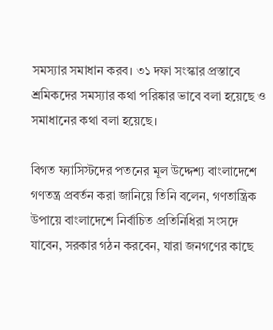সমস্যার সমাধান করব। ৩১ দফা সংস্কার প্রস্তাবে শ্রমিকদের সমস্যার কথা পরিষ্কার ভাবে বলা হয়েছে ও সমাধানের কথা বলা হয়েছে।

বিগত ফ্যাসিস্টদের পতনের মূল উদ্দেশ্য বাংলাদেশে গণতন্ত্র প্রবর্তন করা জানিয়ে তিনি বলেন, গণতান্ত্রিক উপায়ে বাংলাদেশে নির্বাচিত প্রতিনিধিরা সংসদে যাবেন, সরকার গঠন করবেন, যারা জনগণের কাছে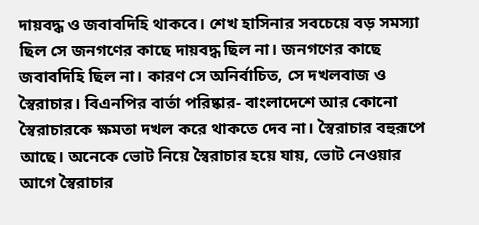দায়বদ্ধ ও জবাবদিহি থাকবে। শেখ হাসিনার সবচেয়ে বড় সমস্যা ছিল সে জনগণের কাছে দায়বদ্ধ ছিল না। জনগণের কাছে জবাবদিহি ছিল না। কারণ সে অনির্বাচিত, সে দখলবাজ ও স্বৈরাচার। বিএনপির বার্তা পরিষ্কার- বাংলাদেশে আর কোনো স্বৈরাচারকে ক্ষমতা দখল করে থাকতে দেব না। স্বৈরাচার বহুরূপে আছে। অনেকে ভোট নিয়ে স্বৈরাচার হয়ে যায়, ভোট নেওয়ার আগে স্বৈরাচার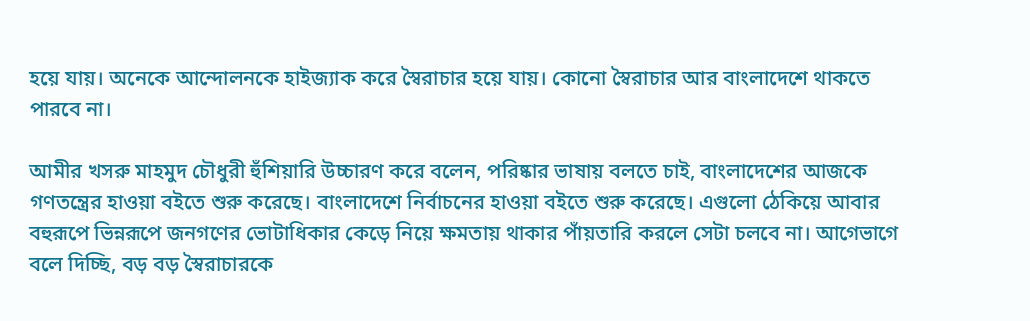হয়ে যায়। অনেকে আন্দোলনকে হাইজ্যাক করে স্বৈরাচার হয়ে যায়। কোনো স্বৈরাচার আর বাংলাদেশে থাকতে পারবে না।

আমীর খসরু মাহমুদ চৌধুরী হুঁশিয়ারি উচ্চারণ করে বলেন, পরিষ্কার ভাষায় বলতে চাই, বাংলাদেশের আজকে গণতন্ত্রের হাওয়া বইতে শুরু করেছে। বাংলাদেশে নির্বাচনের হাওয়া বইতে শুরু করেছে। এগুলো ঠেকিয়ে আবার বহুরূপে ভিন্নরূপে জনগণের ভোটাধিকার কেড়ে নিয়ে ক্ষমতায় থাকার পাঁয়তারি করলে সেটা চলবে না। আগেভাগে বলে দিচ্ছি, বড় বড় স্বৈরাচারকে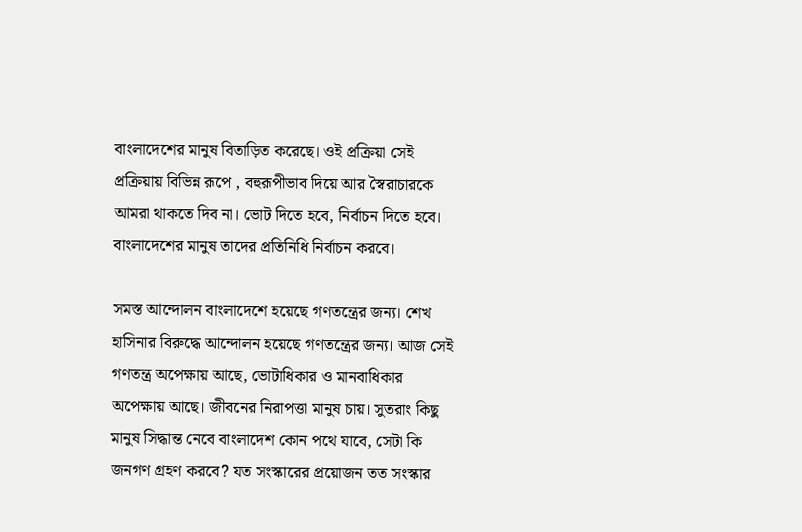বাংলাদেশের মানুষ বিতাড়িত করেছে। ওই প্রক্রিয়া সেই প্রক্রিয়ায় বিভিন্ন রূপে , বহুরূপীভাব দিয়ে আর স্বৈরাচারকে আমরা থাকতে দিব না। ভোট দিতে হবে, নির্বাচন দিতে হবে। বাংলাদেশের মানুষ তাদের প্রতিনিধি নির্বাচন করবে।

সমস্ত আন্দোলন বাংলাদেশে হয়েছে গণতন্ত্রের জন্য। শেখ হাসিনার বিরুদ্ধে আন্দোলন হয়েছে গণতন্ত্রের জন্য। আজ সেই গণতন্ত্র অপেক্ষায় আছে, ভোটাধিকার ও মানবাধিকার অপেক্ষায় আছে। জীবনের নিরাপত্তা মানুষ চায়। সুতরাং কিছু মানুষ সিদ্ধান্ত নেবে বাংলাদেশ কোন পথে যাবে, সেটা কি জনগণ গ্রহণ করবে? যত সংস্কারের প্রয়োজন তত সংস্কার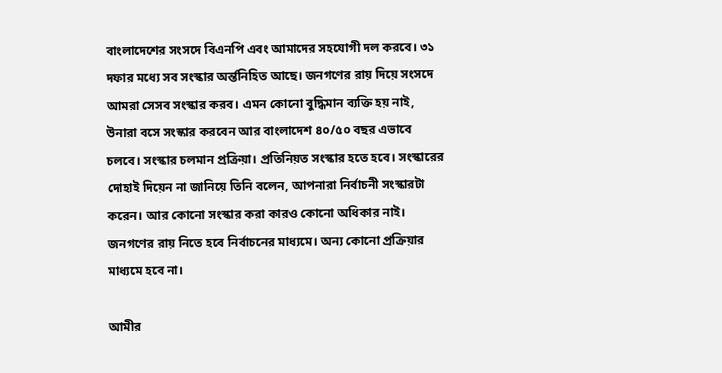বাংলাদেশের সংসদে বিএনপি এবং আমাদের সহযোগী দল করবে। ৩১ দফার মধ্যে সব সংস্কার অর্ন্তনিহিত আছে। জনগণের রায় দিয়ে সংসদে আমরা সেসব সংস্কার করব। এমন কোনো বুদ্ধিমান ব্যক্তি হয় নাই, উনারা বসে সংস্কার করবেন আর বাংলাদেশ ৪০/৫০ বছর এভাবে চলবে। সংস্কার চলমান প্রক্রিয়া। প্রতিনিয়ত সংস্কার হতে হবে। সংস্কারের দোহাই দিয়েন না জানিয়ে তিনি বলেন, আপনারা নির্বাচনী সংস্কারটা করেন। আর কোনো সংস্কার করা কারও কোনো অধিকার নাই। জনগণের রায় নিতে হবে নির্বাচনের মাধ্যমে। অন্য কোনো প্রক্রিয়ার মাধ্যমে হবে না।

আমীর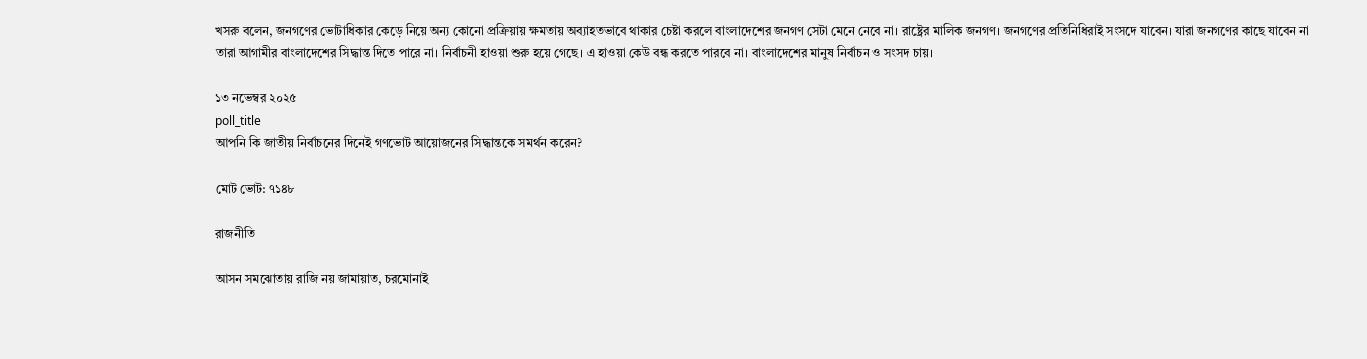খসরু বলেন, জনগণের ভোটাধিকার কেড়ে নিয়ে অন্য কোনো প্রক্রিয়ায় ক্ষমতায় অব্যাহতভাবে থাকার চেষ্টা করলে বাংলাদেশের জনগণ সেটা মেনে নেবে না। রাষ্ট্রের মালিক জনগণ। জনগণের প্রতিনিধিরাই সংসদে যাবেন। যারা জনগণের কাছে যাবেন না তারা আগামীর বাংলাদেশের সিদ্ধান্ত দিতে পারে না। নির্বাচনী হাওয়া শুরু হয়ে গেছে। এ হাওয়া কেউ বন্ধ করতে পারবে না। বাংলাদেশের মানুষ নির্বাচন ও সংসদ চায়।

১৩ নভেম্বর ২০২৫
poll_title
আপনি কি জাতীয় নির্বাচনের দিনেই গণভোট আয়োজনের সিদ্ধান্তকে সমর্থন করেন?

মোট ভোট: ৭১৪৮

রাজনীতি

আসন সমঝোতায় রাজি নয় জামায়াত, চরমোনাই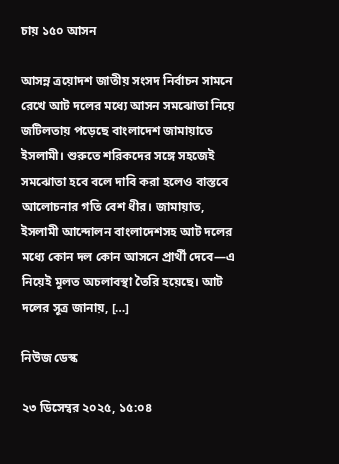চায় ১৫০ আসন

আসন্ন ত্রয়োদশ জাতীয় সংসদ নির্বাচন সামনে রেখে আট দলের মধ্যে আসন সমঝোতা নিয়ে জটিলতায় পড়েছে বাংলাদেশ জামায়াতে ইসলামী। শুরুতে শরিকদের সঙ্গে সহজেই সমঝোতা হবে বলে দাবি করা হলেও বাস্তবে আলোচনার গতি বেশ ধীর। জামায়াত, ইসলামী আন্দোলন বাংলাদেশসহ আট দলের মধ্যে কোন দল কোন আসনে প্রার্থী দেবে—এ নিয়েই মূলত অচলাবস্থা তৈরি হয়েছে। আট দলের সূত্র জানায়, […]

নিউজ ডেস্ক

২৩ ডিসেম্বর ২০২৫, ১৫:০৪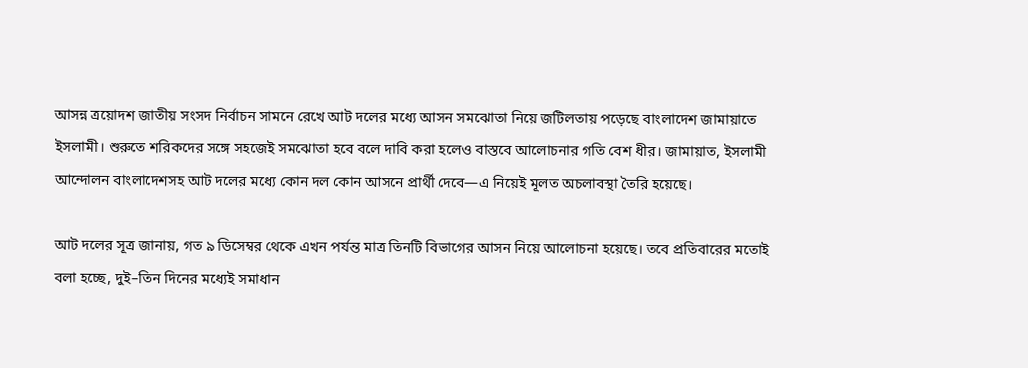আসন্ন ত্রয়োদশ জাতীয় সংসদ নির্বাচন সামনে রেখে আট দলের মধ্যে আসন সমঝোতা নিয়ে জটিলতায় পড়েছে বাংলাদেশ জামায়াতে ইসলামী। শুরুতে শরিকদের সঙ্গে সহজেই সমঝোতা হবে বলে দাবি করা হলেও বাস্তবে আলোচনার গতি বেশ ধীর। জামায়াত, ইসলামী আন্দোলন বাংলাদেশসহ আট দলের মধ্যে কোন দল কোন আসনে প্রার্থী দেবে—এ নিয়েই মূলত অচলাবস্থা তৈরি হয়েছে।

আট দলের সূত্র জানায়, গত ৯ ডিসেম্বর থেকে এখন পর্যন্ত মাত্র তিনটি বিভাগের আসন নিয়ে আলোচনা হয়েছে। তবে প্রতিবারের মতোই বলা হচ্ছে, দুই–তিন দিনের মধ্যেই সমাধান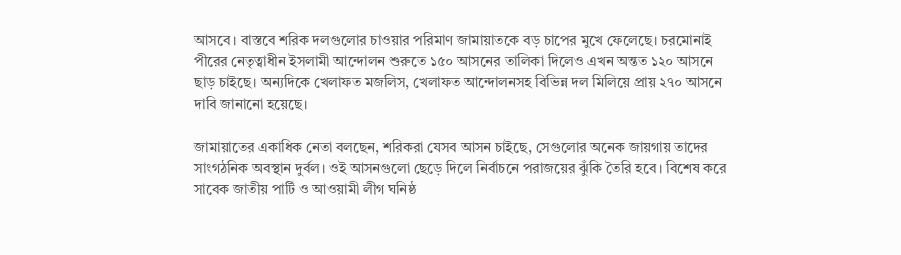আসবে। বাস্তবে শরিক দলগুলোর চাওয়ার পরিমাণ জামায়াতকে বড় চাপের মুখে ফেলেছে। চরমোনাই পীরের নেতৃত্বাধীন ইসলামী আন্দোলন শুরুতে ১৫০ আসনের তালিকা দিলেও এখন অন্তত ১২০ আসনে ছাড় চাইছে। অন্যদিকে খেলাফত মজলিস, খেলাফত আন্দোলনসহ বিভিন্ন দল মিলিয়ে প্রায় ২৭০ আসনে দাবি জানানো হয়েছে।

জামায়াতের একাধিক নেতা বলছেন, শরিকরা যেসব আসন চাইছে, সেগুলোর অনেক জায়গায় তাদের সাংগঠনিক অবস্থান দুর্বল। ওই আসনগুলো ছেড়ে দিলে নির্বাচনে পরাজয়ের ঝুঁকি তৈরি হবে। বিশেষ করে সাবেক জাতীয় পার্টি ও আওয়ামী লীগ ঘনিষ্ঠ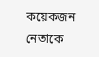কয়েকজন নেতাকে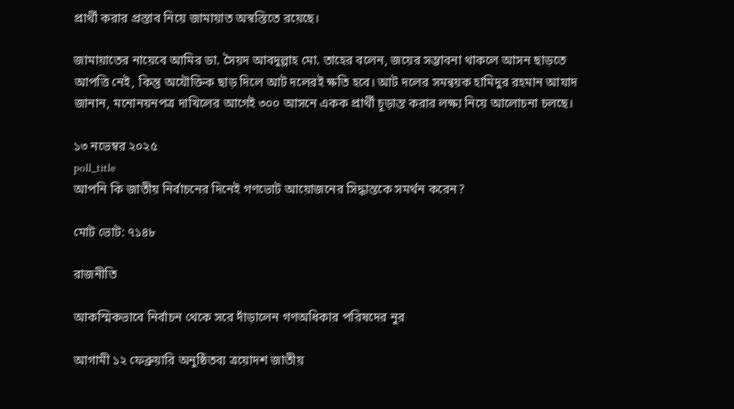প্রার্থী করার প্রস্তাব নিয়ে জামায়াত অস্বস্তিতে রয়েছে।

জামায়াতের নায়েবে আমির ডা. সৈয়দ আবদুল্লাহ মো. তাহের বলেন, জয়ের সম্ভাবনা থাকলে আসন ছাড়তে আপত্তি নেই, কিন্তু অযৌক্তিক ছাড় দিলে আট দলেরই ক্ষতি হবে। আট দলের সমন্বয়ক হামিদুর রহমান আযাদ জানান, মনোনয়নপত্র দাখিলের আগেই ৩০০ আসনে একক প্রার্থী চূড়ান্ত করার লক্ষ্য নিয়ে আলোচনা চলছে।

১৩ নভেম্বর ২০২৫
poll_title
আপনি কি জাতীয় নির্বাচনের দিনেই গণভোট আয়োজনের সিদ্ধান্তকে সমর্থন করেন?

মোট ভোট: ৭১৪৮

রাজনীতি

আকস্মিকভাবে নির্বাচন থেকে সরে দাঁড়ালেন গণঅধিকার পরিষদের নুর

আগামী ১২ ফেব্রুয়ারি অনুষ্ঠিতব্য ত্রয়োদশ জাতীয়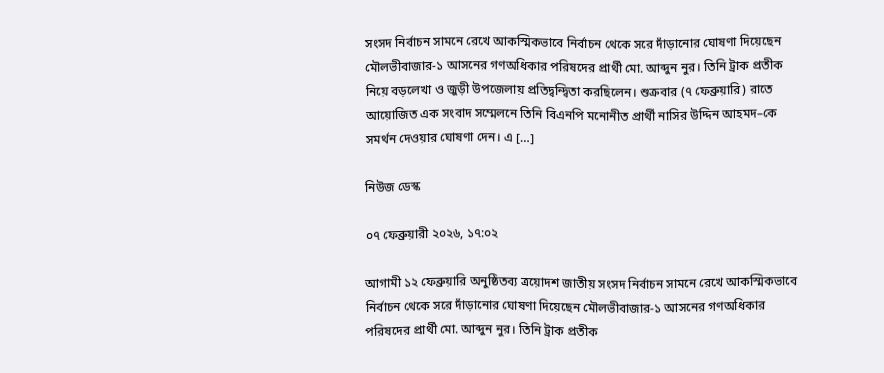সংসদ নির্বাচন সামনে রেখে আকস্মিকভাবে নির্বাচন থেকে সরে দাঁড়ানোর ঘোষণা দিয়েছেন মৌলভীবাজার-১ আসনের গণঅধিকার পরিষদের প্রার্থী মো. আব্দুন নুর। তিনি ট্রাক প্রতীক নিয়ে বড়লেখা ও জুড়ী উপজেলায় প্রতিদ্বন্দ্বিতা করছিলেন। শুক্রবার (৭ ফেব্রুয়ারি) রাতে আয়োজিত এক সংবাদ সম্মেলনে তিনি বিএনপি মনোনীত প্রার্থী নাসির উদ্দিন আহমদ–কে সমর্থন দেওয়ার ঘোষণা দেন। এ […]

নিউজ ডেস্ক

০৭ ফেব্রুয়ারী ২০২৬, ১৭:০২

আগামী ১২ ফেব্রুয়ারি অনুষ্ঠিতব্য ত্রয়োদশ জাতীয় সংসদ নির্বাচন সামনে রেখে আকস্মিকভাবে নির্বাচন থেকে সরে দাঁড়ানোর ঘোষণা দিয়েছেন মৌলভীবাজার-১ আসনের গণঅধিকার পরিষদের প্রার্থী মো. আব্দুন নুর। তিনি ট্রাক প্রতীক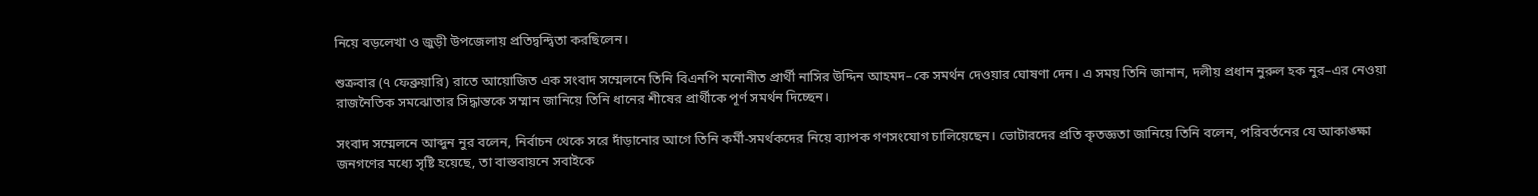নিয়ে বড়লেখা ও জুড়ী উপজেলায় প্রতিদ্বন্দ্বিতা করছিলেন।

শুক্রবার (৭ ফেব্রুয়ারি) রাতে আয়োজিত এক সংবাদ সম্মেলনে তিনি বিএনপি মনোনীত প্রার্থী নাসির উদ্দিন আহমদ–কে সমর্থন দেওয়ার ঘোষণা দেন। এ সময় তিনি জানান, দলীয় প্রধান নুরুল হক নুর–এর নেওয়া রাজনৈতিক সমঝোতার সিদ্ধান্তকে সম্মান জানিয়ে তিনি ধানের শীষের প্রার্থীকে পূর্ণ সমর্থন দিচ্ছেন।

সংবাদ সম্মেলনে আব্দুন নুর বলেন, নির্বাচন থেকে সরে দাঁড়ানোর আগে তিনি কর্মী-সমর্থকদের নিয়ে ব্যাপক গণসংযোগ চালিয়েছেন। ভোটারদের প্রতি কৃতজ্ঞতা জানিয়ে তিনি বলেন, পরিবর্তনের যে আকাঙ্ক্ষা জনগণের মধ্যে সৃষ্টি হয়েছে, তা বাস্তবায়নে সবাইকে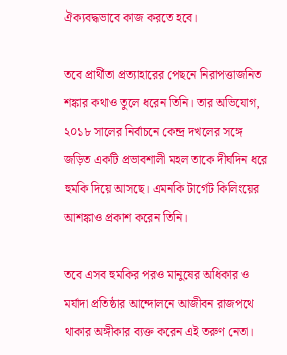ঐক্যবদ্ধভাবে কাজ করতে হবে।

তবে প্রার্থীতা প্রত্যাহারের পেছনে নিরাপত্তাজনিত শঙ্কার কথাও তুলে ধরেন তিনি। তার অভিযোগ, ২০১৮ সালের নির্বাচনে কেন্দ্র দখলের সঙ্গে জড়িত একটি প্রভাবশালী মহল তাকে দীর্ঘদিন ধরে হুমকি দিয়ে আসছে। এমনকি টার্গেট কিলিংয়ের আশঙ্কাও প্রকাশ করেন তিনি।

তবে এসব হুমকির পরও মানুষের অধিকার ও মর্যাদা প্রতিষ্ঠার আন্দোলনে আজীবন রাজপথে থাকার অঙ্গীকার ব্যক্ত করেন এই তরুণ নেতা।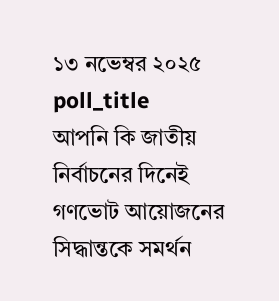১৩ নভেম্বর ২০২৫
poll_title
আপনি কি জাতীয় নির্বাচনের দিনেই গণভোট আয়োজনের সিদ্ধান্তকে সমর্থন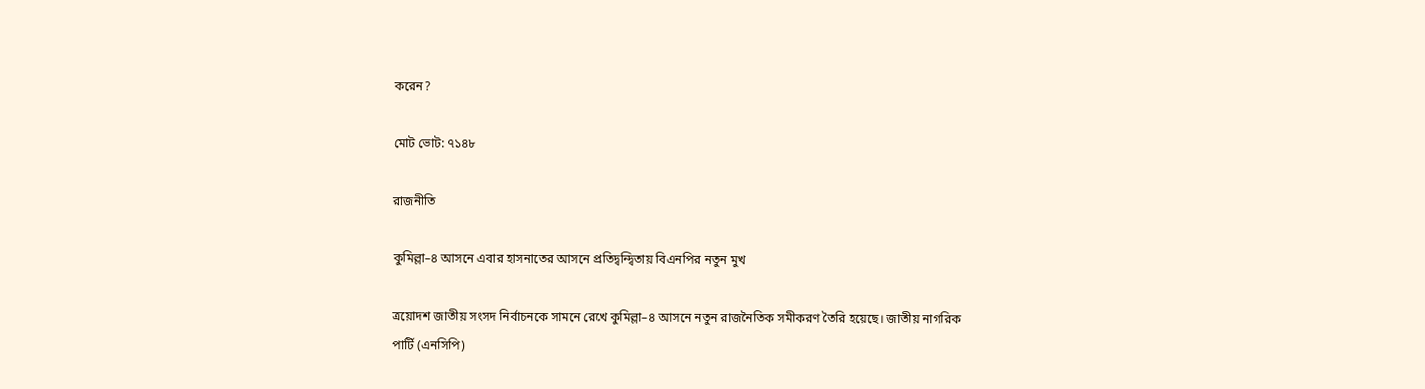করেন?

মোট ভোট: ৭১৪৮

রাজনীতি

কুমিল্লা–৪ আসনে এবার হাসনাতের আসনে প্রতিদ্বন্দ্বিতায় বিএনপির নতুন মুখ

ত্রয়োদশ জাতীয় সংসদ নির্বাচনকে সামনে রেখে কুমিল্লা–৪ আসনে নতুন রাজনৈতিক সমীকরণ তৈরি হয়েছে। জাতীয় নাগরিক পার্টি (এনসিপি)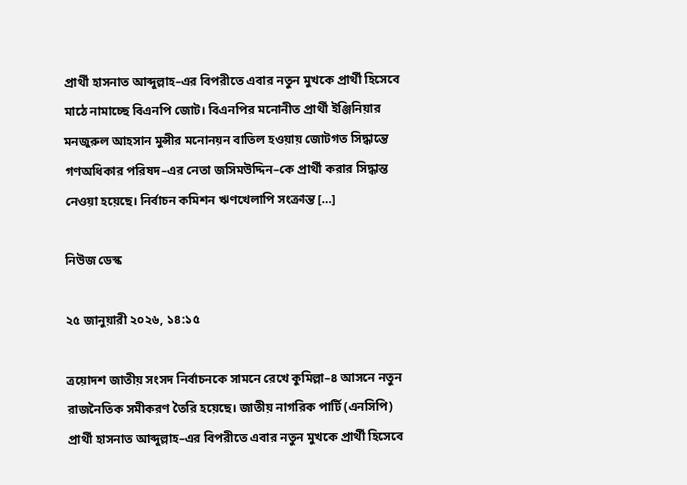প্রার্থী হাসনাত আব্দুল্লাহ–এর বিপরীতে এবার নতুন মুখকে প্রার্থী হিসেবে মাঠে নামাচ্ছে বিএনপি জোট। বিএনপির মনোনীত প্রার্থী ইঞ্জিনিয়ার মনজুরুল আহসান মুন্সীর মনোনয়ন বাতিল হওয়ায় জোটগত সিদ্ধান্তে গণঅধিকার পরিষদ–এর নেতা জসিমউদ্দিন–কে প্রার্থী করার সিদ্ধান্ত নেওয়া হয়েছে। নির্বাচন কমিশন ঋণখেলাপি সংক্রান্ত […]

নিউজ ডেস্ক

২৫ জানুয়ারী ২০২৬, ১৪:১৫

ত্রয়োদশ জাতীয় সংসদ নির্বাচনকে সামনে রেখে কুমিল্লা–৪ আসনে নতুন রাজনৈতিক সমীকরণ তৈরি হয়েছে। জাতীয় নাগরিক পার্টি (এনসিপি) প্রার্থী হাসনাত আব্দুল্লাহ–এর বিপরীতে এবার নতুন মুখকে প্রার্থী হিসেবে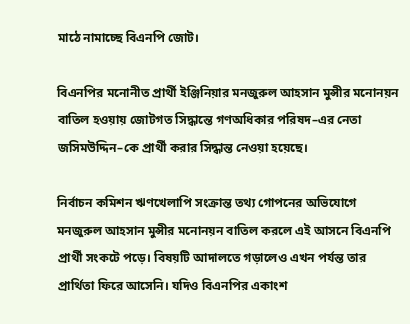মাঠে নামাচ্ছে বিএনপি জোট।

বিএনপির মনোনীত প্রার্থী ইঞ্জিনিয়ার মনজুরুল আহসান মুন্সীর মনোনয়ন বাতিল হওয়ায় জোটগত সিদ্ধান্তে গণঅধিকার পরিষদ–এর নেতা জসিমউদ্দিন–কে প্রার্থী করার সিদ্ধান্ত নেওয়া হয়েছে।

নির্বাচন কমিশন ঋণখেলাপি সংক্রান্ত তথ্য গোপনের অভিযোগে মনজুরুল আহসান মুন্সীর মনোনয়ন বাতিল করলে এই আসনে বিএনপি প্রার্থী সংকটে পড়ে। বিষয়টি আদালতে গড়ালেও এখন পর্যন্ত তার প্রার্থিতা ফিরে আসেনি। যদিও বিএনপির একাংশ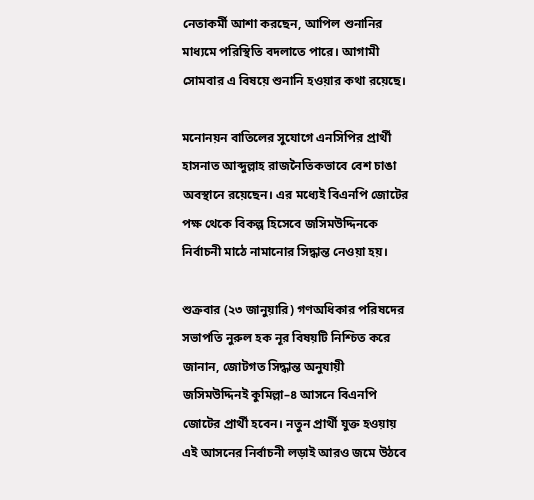নেতাকর্মী আশা করছেন, আপিল শুনানির মাধ্যমে পরিস্থিতি বদলাতে পারে। আগামী সোমবার এ বিষয়ে শুনানি হওয়ার কথা রয়েছে।

মনোনয়ন বাতিলের সুযোগে এনসিপির প্রার্থী হাসনাত আব্দুল্লাহ রাজনৈতিকভাবে বেশ চাঙা অবস্থানে রয়েছেন। এর মধ্যেই বিএনপি জোটের পক্ষ থেকে বিকল্প হিসেবে জসিমউদ্দিনকে নির্বাচনী মাঠে নামানোর সিদ্ধান্ত নেওয়া হয়।

শুক্রবার (২৩ জানুয়ারি) গণঅধিকার পরিষদের সভাপতি নুরুল হক নূর বিষয়টি নিশ্চিত করে জানান, জোটগত সিদ্ধান্ত অনুযায়ী জসিমউদ্দিনই কুমিল্লা–৪ আসনে বিএনপি জোটের প্রার্থী হবেন। নতুন প্রার্থী যুক্ত হওয়ায় এই আসনের নির্বাচনী লড়াই আরও জমে উঠবে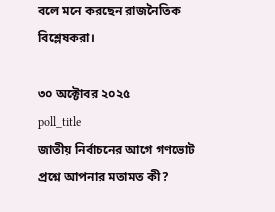বলে মনে করছেন রাজনৈতিক বিশ্লেষকরা।

৩০ অক্টোবর ২০২৫
poll_title
জাতীয় নির্বাচনের আগে গণভোট প্রশ্নে আপনার মতামত কী?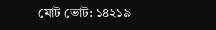মোট ভোট: ১৪২১৯